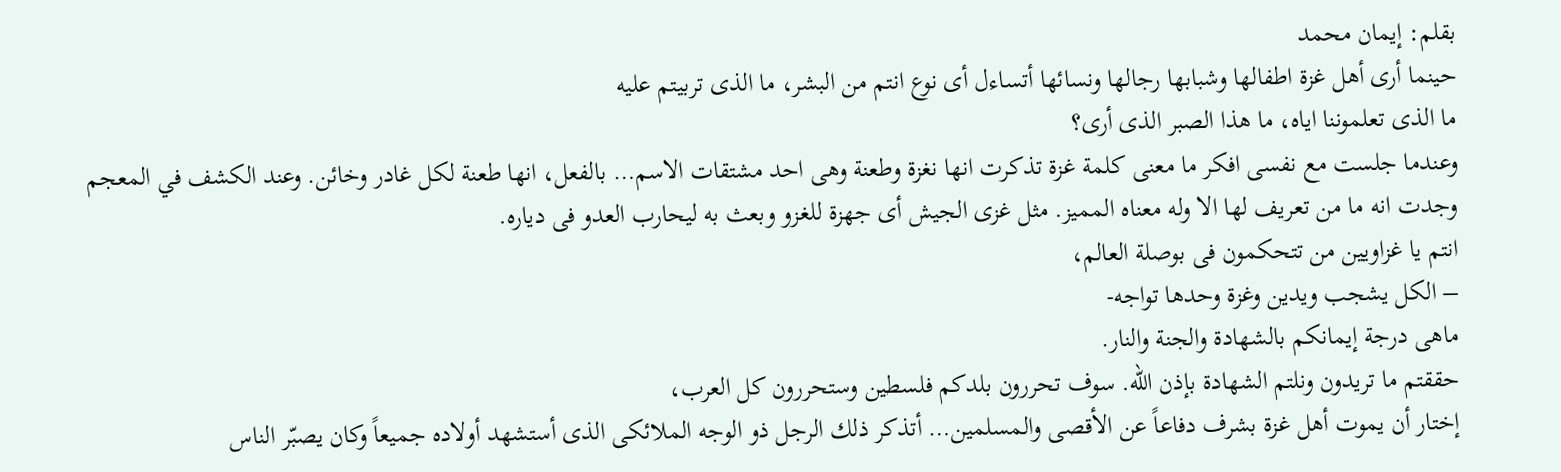بقلم: إيمان محمد
حينما أرى أهل غزة اطفالها وشبابها رجالها ونسائها أتساءل أى نوع انتم من البشر، ما الذى تربيتم عليه
ما الذى تعلموننا اياه، ما هذا الصبر الذى أرى؟
وعندما جلست مع نفسى افكر ما معنى كلمة غزة تذكرت انها نغزة وطعنة وهى احد مشتقات الاسم… بالفعل، انها طعنة لكل غادر وخائن. وعند الكشف في المعجم وجدت انه ما من تعريف لها الا وله معناه المميز. مثل غزى الجيش أى جهزة للغزو وبعث به ليحارب العدو فى دياره.
انتم يا غزاويين من تتحكمون فى بوصلة العالم،
– الكل يشجب ويدين وغزة وحدها تواجه-
ماهى درجة إيمانكم بالشهادة والجنة والنار.
حققتم ما تريدون ونلتم الشهادة بإذن الله. سوف تحررون بلدكم فلسطين وستحررون كل العرب،
إختار أن يموت أهل غزة بشرف دفاعاً عن الأقصى والمسلمين… أتذكر ذلك الرجل ذو الوجه الملائكى الذى أستشهد أولاده جميعاً وكان يصبّر الناس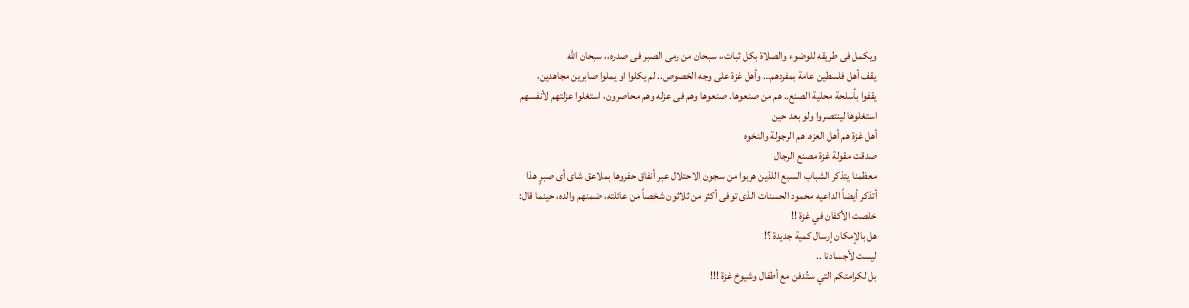ويكمل فى طريقه للوضوء والصلاة بكل ثبات،، سبحان من رمى الصبر فى صدره،، سبحان الله
يقف أهل فلسطين عامة بمفردهم… وأهل غزة على وجه الخصوص.. لم يكلوا او يملوا صابرين مجاهدين،
يقفوا بأسلحة محلية الصنع.. هم من صنعوها. صنعوها وهم فى عزله وهم محاصرون، استغلوا عزلتهم لأنفسهم
استغلوها لينتصروا ولو بعد حين
أهل غزة هم أهل العزه. هم الرجولة والنخوه
صدقت مقولة غزة مصنع الرجال
معظمنا يتذكر الشباب السبع اللذين هربوا من سجون الاحتلال عبر أنفاق حفروها بملاعق شاى أى صبرٍ هذا
أتذكر أيضاً الداعيه محمود الحسنات الذى توفى أكثر من ثلاثون شخصاً من عائلته، ضمنهم والده، حينما قال:
خلصت الأكفان في غزة !!
هل بالإمكان إرسال كمية جديدة ؟!
ليست لأجسادنا ..
بل لكرامتكم التي ستُدفن مع أطفال وشيوخ غزة !!!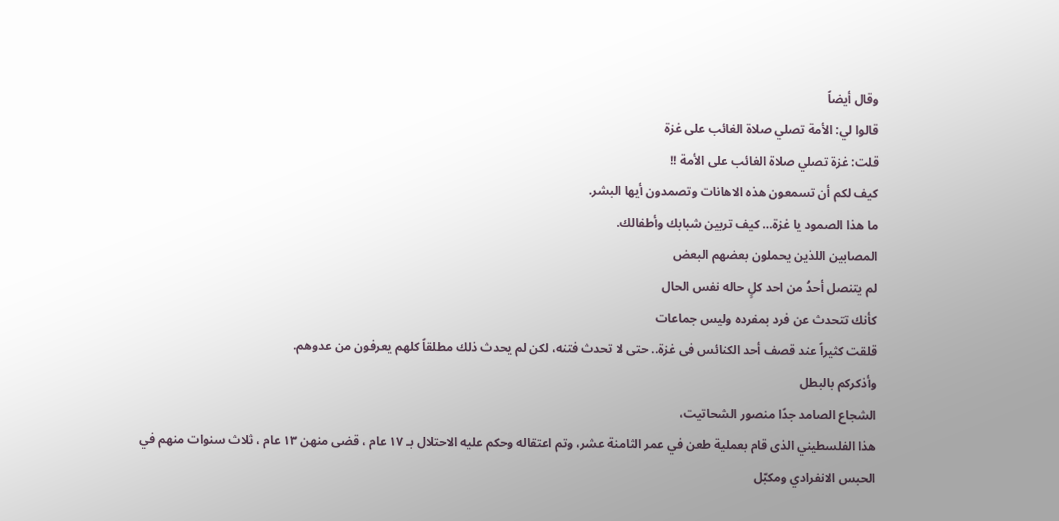وقال أيضاً
قالوا لي: الأمة تصلي صلاة الغائب على غزة
قلت: غزة تصلي صلاة الغائب على الأمة !!
كيف لكم أن تسمعون هذه الاهانات وتصمدون أيها البشر.
ما هذا الصمود يا غزة… كيف تربين شبابك وأطفالك.
المصابين اللذين يحملون بعضهم البعض
لم يتنصل أحدُ من احد كلٍ حاله نفس الحال
كأنك تتحدث عن فرد بمفرده وليس جماعات
قلقت كثيراً عند قصف أحد الكنائس فى غزة.. حتى لا تحدث فتنه، لكن لم يحدث ذلك مطلقاً كلهم يعرفون من عدوهم.
وأذكركم بالبطل
الشجاع الصامد جدًا منصور الشحاتيت،
هذا الفلسطيني الذى قام بعملية طعن في عمر الثامنة عشر، وتم اعتقاله وحكم عليه الاحتلال بـ ١٧ عام ، قضى منهن ١٣ عام ، ثلاث سنوات منهم في الحبس الانفرادي ومكبّل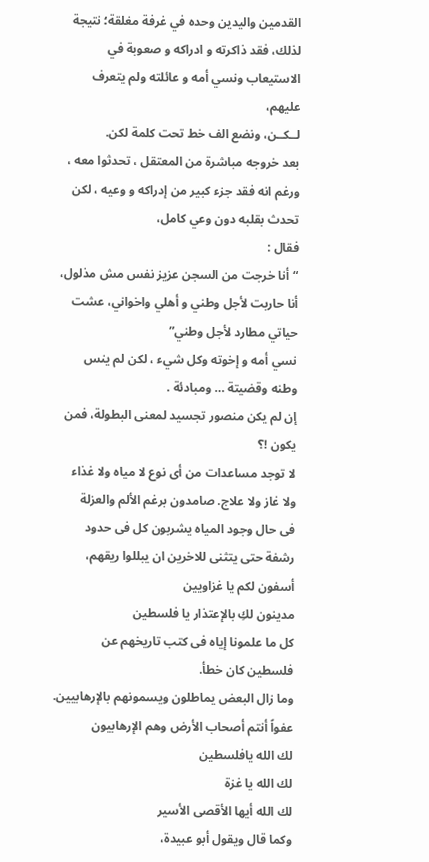القدمين واليدين وحده في غرفة مغلقة؛ نتيجة لذلك، فقد ذاكرته و ادراكه و صعوبة في الاستيعاب ونسي أمه و عائلته ولم يتعرف عليهم،
لــكــن، ونضع الف خط تحت كلمة لكن.
بعد خروجه مباشرة من المعتقل ، تحدثوا معه ، ورغم انه فقد جزء كبير من إدراكه و وعيه ، لكن تحدث بقلبه دون وعي كامل،
فقال :
“أنا خرجت من السجن عزيز نفس مش مذلول، أنا حاربت لأجل وطني و أهلي واخواني، عشت حياتي مطارد لأجل وطني”
نسي أمه و إخوته وكل شيء ، لكن لم ينس وطنه وقضيتة … ومبادئة .
إن لم يكن منصور تجسيد لمعنى البطولة، فمن يكون !؟
لا توجد مساعدات من أى نوع لا مياه ولا غذاء ولا غاز ولا علاج. صامدون برغم الألم والعزلة
فى حال وجود المياه يشربون كل فى حدود رشفة حتى يتثنى للاخرين ان يبللوا ريقهم،
أسفون لكم يا غزاويين
مدينون لكِ بالإعتذار يا فلسطين
كل ما علمونا إياه فى كتب تاريخهم عن فلسطين كان خطأ.
وما زال البعض يماطلون ويسمونهم بالإرهابيين. عفواً أنتم أصحاب الأرض وهم الإرهابيون
لك الله يافلسطين
لك الله يا غزة
لك الله أيها الأقصى الأسير
وكما قال ويقول أبو عبيدة،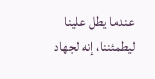عندما يطل علينا ليطمئننا، إنه لجهاد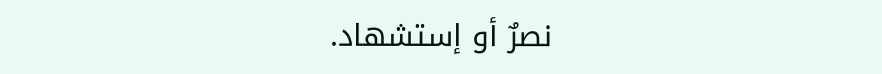نصرٌ أو إستشهاد.